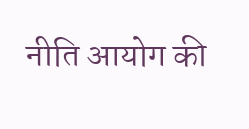नीति आयोग की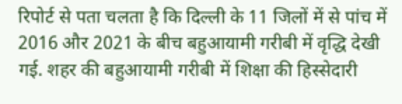रिपोर्ट से पता चलता है कि दिल्ली के 11 जिलों में से पांच में 2016 और 2021 के बीच बहुआयामी गरीबी में वृद्धि देखी गई. शहर की बहुआयामी गरीबी में शिक्षा की हिस्सेदारी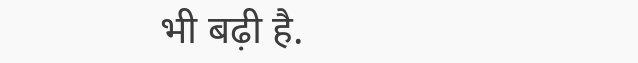भी बढ़ी है.